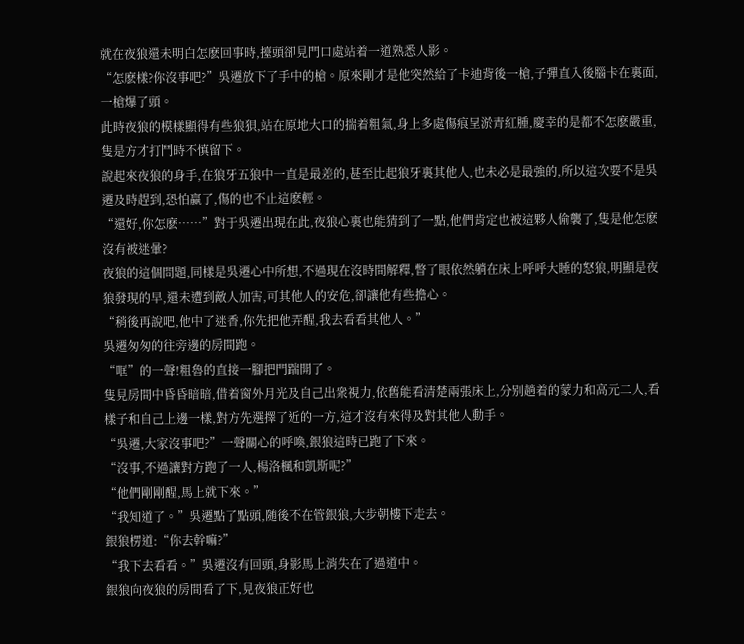就在夜狼還未明白怎麽回事時,擡頭卻見門口處站着一道熟悉人影。
“怎麽樣?你沒事吧?”吳遷放下了手中的槍。原來剛才是他突然給了卡迪背後一槍,子彈直入後腦卡在裏面,一槍爆了頭。
此時夜狼的模樣顯得有些狼狽,站在原地大口的揣着粗氣,身上多處傷痕呈淤青紅腫,慶幸的是都不怎麽嚴重,隻是方才打鬥時不慎留下。
說起來夜狼的身手,在狼牙五狼中一直是最差的,甚至比起狼牙裏其他人,也未必是最強的,所以這次要不是吳遷及時趕到,恐怕赢了,傷的也不止這麽輕。
“還好,你怎麽……”對于吳遷出現在此,夜狼心裏也能猜到了一點,他們肯定也被這夥人偷襲了,隻是他怎麽沒有被迷暈?
夜狼的這個問題,同樣是吳遷心中所想,不過現在沒時間解釋,瞥了眼依然躺在床上呼呼大睡的怒狼,明顯是夜狼發現的早,還未遭到敵人加害,可其他人的安危,卻讓他有些擔心。
“稍後再說吧,他中了迷香,你先把他弄醒,我去看看其他人。”
吳遷匆匆的往旁邊的房間跑。
“哐”的一聲!粗魯的直接一腳把門踹開了。
隻見房間中昏昏暗暗,借着窗外月光及自己出衆視力,依舊能看清楚兩張床上,分别趟着的蒙力和高元二人,看樣子和自己上邊一樣,對方先選擇了近的一方,這才沒有來得及對其他人動手。
“吳遷,大家沒事吧?”一聲關心的呼喚,銀狼這時已跑了下來。
“沒事,不過讓對方跑了一人,楊洛楓和凱斯呢?”
“他們剛剛醒,馬上就下來。”
“我知道了。”吳遷點了點頭,随後不在管銀狼,大步朝樓下走去。
銀狼楞道:“你去幹嘛?”
“我下去看看。”吳遷沒有回頭,身影馬上消失在了過道中。
銀狼向夜狼的房間看了下,見夜狼正好也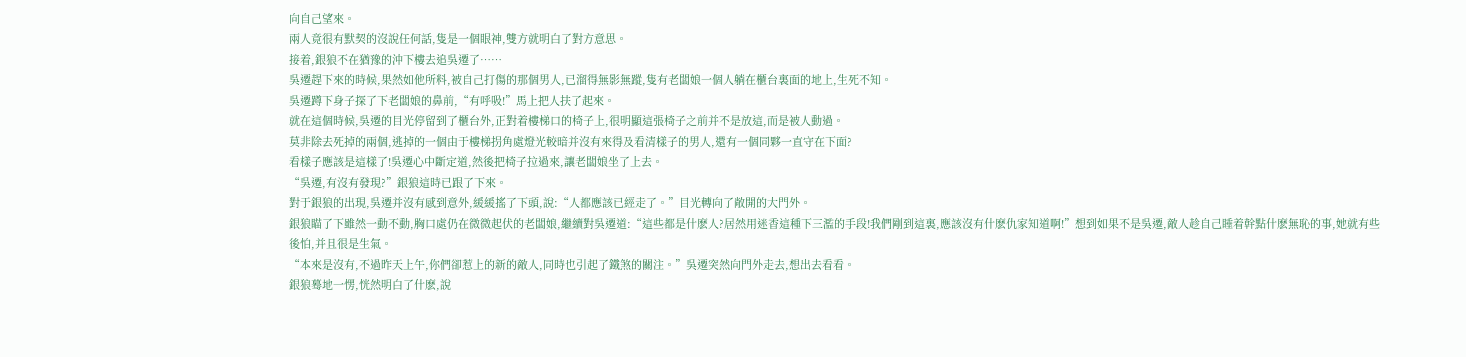向自己望來。
兩人竟很有默契的沒說任何話,隻是一個眼神,雙方就明白了對方意思。
接着,銀狼不在猶豫的沖下樓去追吳遷了……
吳遷趕下來的時候,果然如他所料,被自己打傷的那個男人,已溜得無影無蹤,隻有老闆娘一個人躺在櫃台裏面的地上,生死不知。
吳遷蹲下身子探了下老闆娘的鼻前,“有呼吸!”馬上把人扶了起來。
就在這個時候,吳遷的目光停留到了櫃台外,正對着樓梯口的椅子上,很明顯這張椅子之前并不是放這,而是被人動過。
莫非除去死掉的兩個,逃掉的一個由于樓梯拐角處燈光較暗并沒有來得及看清樣子的男人,還有一個同夥一直守在下面?
看樣子應該是這樣了!吳遷心中斷定道,然後把椅子拉過來,讓老闆娘坐了上去。
“吳遷,有沒有發現?”銀狼這時已跟了下來。
對于銀狼的出現,吳遷并沒有感到意外,緩緩搖了下頭,說:“人都應該已經走了。”目光轉向了敞開的大門外。
銀狼瞄了下雖然一動不動,胸口處仍在微微起伏的老闆娘,繼續對吳遷道:“這些都是什麽人?居然用迷香這種下三濫的手段!我們剛到這裏,應該沒有什麽仇家知道啊!”想到如果不是吳遷,敵人趁自己睡着幹點什麽無恥的事,她就有些後怕,并且很是生氣。
“本來是沒有,不過昨天上午,你們卻惹上的新的敵人,同時也引起了鐵煞的關注。”吳遷突然向門外走去,想出去看看。
銀狼蓦地一愣,恍然明白了什麽,說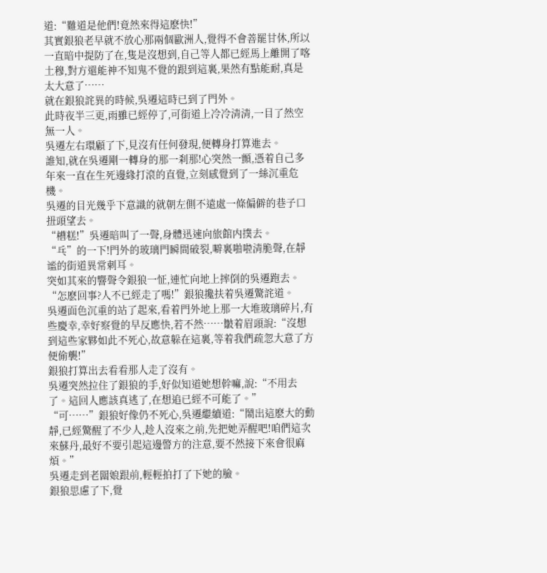道:“難道是他們!竟然來得這麽快!”
其實銀狼老早就不放心那兩個歐洲人,覺得不會善罷甘休,所以一直暗中提防了在,隻是沒想到,自己等人都已經馬上離開了喀土穆,對方還能神不知鬼不覺的跟到這裏,果然有點能耐,真是太大意了……
就在銀狼詫異的時候,吳遷這時已到了門外。
此時夜半三更,雨雖已經停了,可街道上冷冷清清,一目了然空無一人。
吳遷左右環顧了下,見沒有任何發現,便轉身打算進去。
誰知,就在吳遷剛一轉身的那一刹那!心突然一顫,憑着自己多年來一直在生死邊緣打滾的直覺,立刻感覺到了一絲沉重危機。
吳遷的目光幾乎下意識的就朝左側不遠處一條偏僻的巷子口扭頭望去。
“槽糕!”吳遷暗叫了一聲,身體迅速向旅館内撲去。
“乓”的一下!門外的玻璃門瞬間破裂,噼裏啪啦清脆聲,在靜谧的街道異常刺耳。
突如其來的響聲令銀狼一怔,連忙向地上摔倒的吳遷跑去。
“怎麽回事?人不已經走了嗎!”銀狼攙扶着吳遷驚詫道。
吳遷面色沉重的站了起來,看着門外地上那一大堆玻璃碎片,有些慶幸,幸好察覺的早反應快,若不然……皺着眉頭說:“沒想到這些家夥如此不死心,故意躲在這裏,等着我們疏忽大意了方便偷襲!”
銀狼打算出去看看那人走了沒有。
吳遷突然拉住了銀狼的手,好似知道她想幹嘛,說:“不用去了。這回人應該真逃了,在想追已經不可能了。”
“可……”銀狼好像仍不死心,吳遷繼續道:“鬧出這麽大的動靜,已經驚醒了不少人,趁人沒來之前,先把她弄醒吧!咱們這次來蘇丹,最好不要引起這邊警方的注意,要不然接下來會很麻煩。”
吳遷走到老闆娘跟前,輕輕拍打了下她的臉。
銀狼思慮了下,覺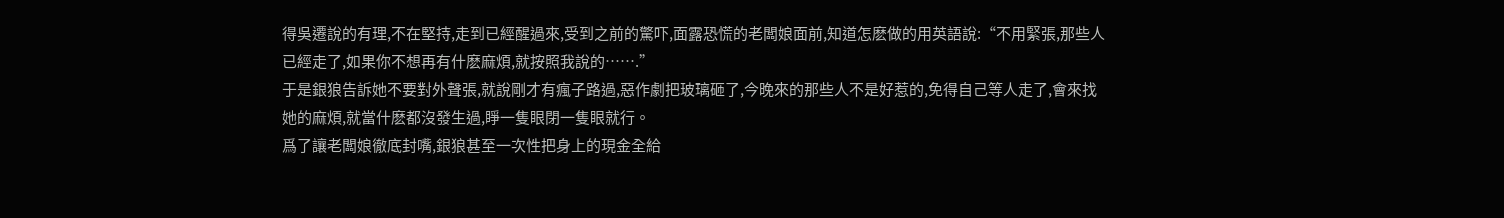得吳遷說的有理,不在堅持,走到已經醒過來,受到之前的驚吓,面露恐慌的老闆娘面前,知道怎麽做的用英語說:“不用緊張,那些人已經走了,如果你不想再有什麽麻煩,就按照我說的…….”
于是銀狼告訴她不要對外聲張,就說剛才有瘋子路過,惡作劇把玻璃砸了,今晚來的那些人不是好惹的,免得自己等人走了,會來找她的麻煩,就當什麽都沒發生過,睜一隻眼閉一隻眼就行。
爲了讓老闆娘徹底封嘴,銀狼甚至一次性把身上的現金全給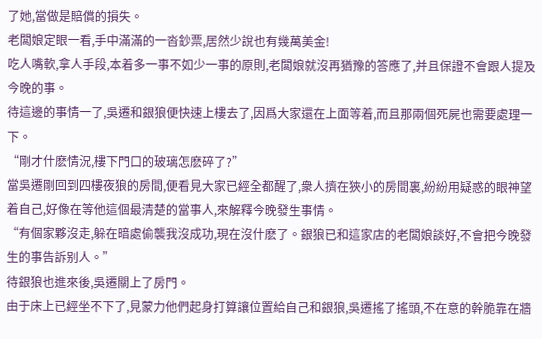了她,當做是賠償的損失。
老闆娘定眼一看,手中滿滿的一沓鈔票,居然少說也有幾萬美金!
吃人嘴軟,拿人手段,本着多一事不如少一事的原則,老闆娘就沒再猶豫的答應了,并且保證不會跟人提及今晚的事。
待這邊的事情一了,吳遷和銀狼便快速上樓去了,因爲大家還在上面等着,而且那兩個死屍也需要處理一下。
“剛才什麽情況,樓下門口的玻璃怎麽碎了?”
當吳遷剛回到四樓夜狼的房間,便看見大家已經全都醒了,衆人擠在狹小的房間裏,紛紛用疑惑的眼神望着自己,好像在等他這個最清楚的當事人,來解釋今晚發生事情。
“有個家夥沒走,躲在暗處偷襲我沒成功,現在沒什麽了。銀狼已和這家店的老闆娘談好,不會把今晚發生的事告訴别人。”
待銀狼也進來後,吳遷關上了房門。
由于床上已經坐不下了,見蒙力他們起身打算讓位置給自己和銀狼,吳遷搖了搖頭,不在意的幹脆靠在牆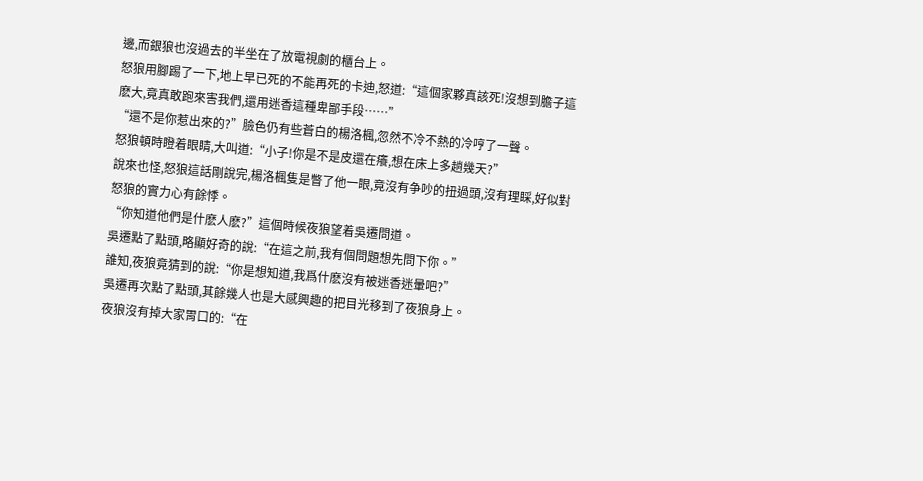邊,而銀狼也沒過去的半坐在了放電視劇的櫃台上。
怒狼用腳踢了一下,地上早已死的不能再死的卡迪,怒道:“這個家夥真該死!沒想到膽子這麽大,竟真敢跑來害我們,還用迷香這種卑鄙手段……”
“還不是你惹出來的?”臉色仍有些蒼白的楊洛楓,忽然不冷不熱的冷哼了一聲。
怒狼頓時瞪着眼睛,大叫道:“小子!你是不是皮還在癢,想在床上多趟幾天?”
說來也怪,怒狼這話剛說完,楊洛楓隻是瞥了他一眼,竟沒有争吵的扭過頭,沒有理睬,好似對怒狼的實力心有餘悸。
“你知道他們是什麽人麽?”這個時候夜狼望着吳遷問道。
吳遷點了點頭,略顯好奇的說:“在這之前,我有個問題想先問下你。”
誰知,夜狼竟猜到的說:“你是想知道,我爲什麽沒有被迷香迷暈吧?”
吳遷再次點了點頭,其餘幾人也是大感興趣的把目光移到了夜狼身上。
夜狼沒有掉大家胃口的:“在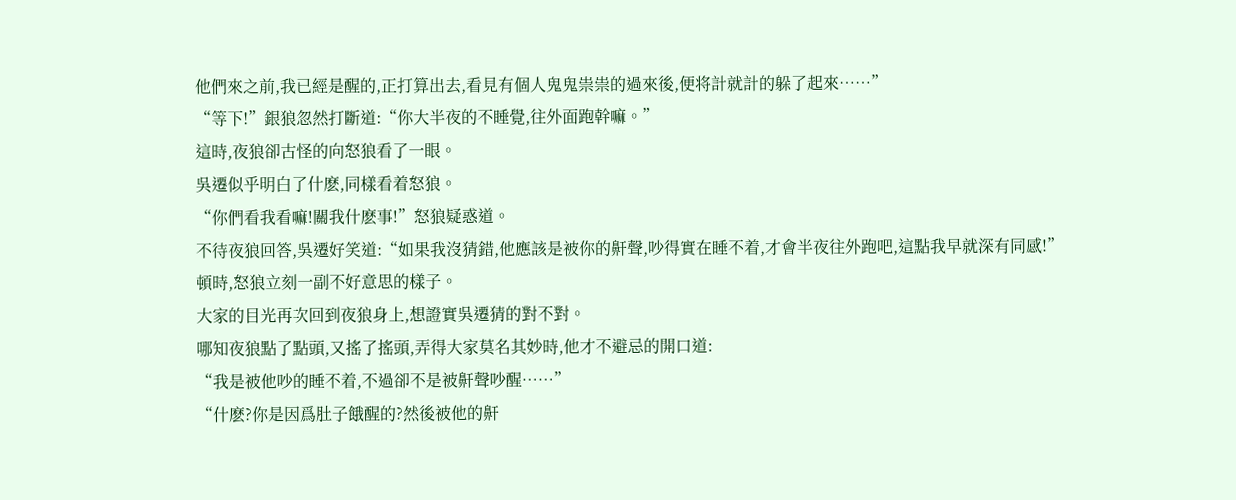他們來之前,我已經是醒的,正打算出去,看見有個人鬼鬼祟祟的過來後,便将計就計的躲了起來……”
“等下!”銀狼忽然打斷道:“你大半夜的不睡覺,往外面跑幹嘛。”
這時,夜狼卻古怪的向怒狼看了一眼。
吳遷似乎明白了什麽,同樣看着怒狼。
“你們看我看嘛!關我什麽事!”怒狼疑惑道。
不待夜狼回答,吳遷好笑道:“如果我沒猜錯,他應該是被你的鼾聲,吵得實在睡不着,才會半夜往外跑吧,這點我早就深有同感!”
頓時,怒狼立刻一副不好意思的樣子。
大家的目光再次回到夜狼身上,想證實吳遷猜的對不對。
哪知夜狼點了點頭,又搖了搖頭,弄得大家莫名其妙時,他才不避忌的開口道:
“我是被他吵的睡不着,不過卻不是被鼾聲吵醒……”
“什麽?你是因爲肚子餓醒的?然後被他的鼾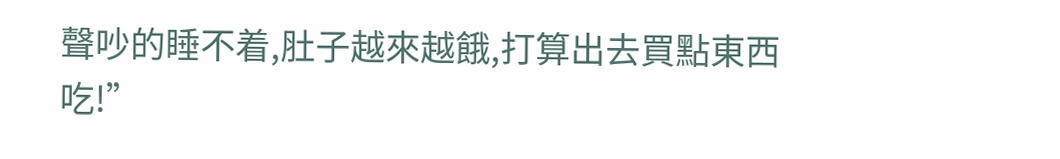聲吵的睡不着,肚子越來越餓,打算出去買點東西吃!”